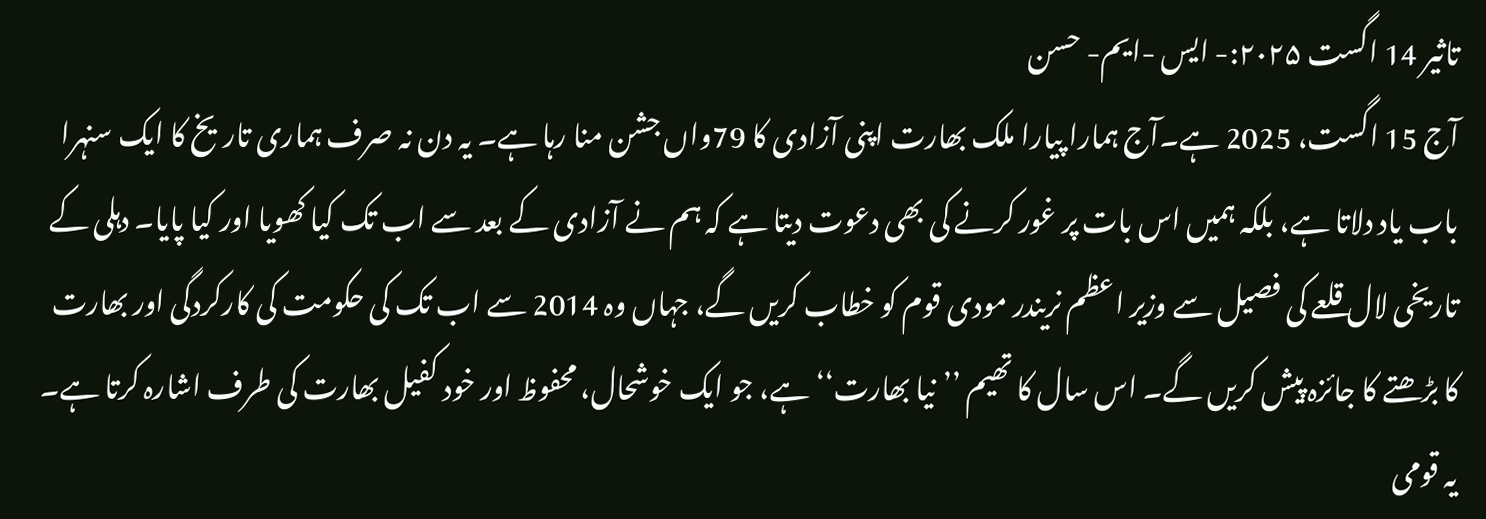تاثیر 14 اگست ۲۰۲۵:- ایس -ایم- حسن
آج 15 اگست، 2025 ہے۔آج ہمارا پیارا ملک بھارت اپنی آزادی کا 79واں جشن منا رہا ہے۔ یہ دن نہ صرف ہماری تاریخ کا ایک سنہرا باب یاد دلاتا ہے، بلکہ ہمیں اس بات پر غور کرنے کی بھی دعوت دیتا ہے کہ ہم نے آزادی کے بعد سے اب تک کیا کھویا اور کیا پایا۔ دہلی کے تاریخی لال قلعے کی فصیل سے وزیر اعظم نریندر مودی قوم کو خطاب کریں گے، جہاں وہ 2014 سے اب تک کی حکومت کی کارکردگی اور بھارت کا بڑھتے کا جائزہ پیش کریں گے۔ اس سال کا تھیم ’’نیا بھارت‘‘ ہے، جو ایک خوشحال، محفوظ اور خود کفیل بھارت کی طرف اشارہ کرتا ہے۔ یہ قومی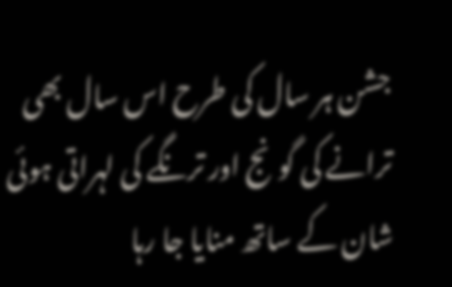جشن ہر سال کی طرح اس سال بھی ترانے کی گونج اور ترنگے کی لہراتی ہوئی شان کے ساتھ منایا جا رہا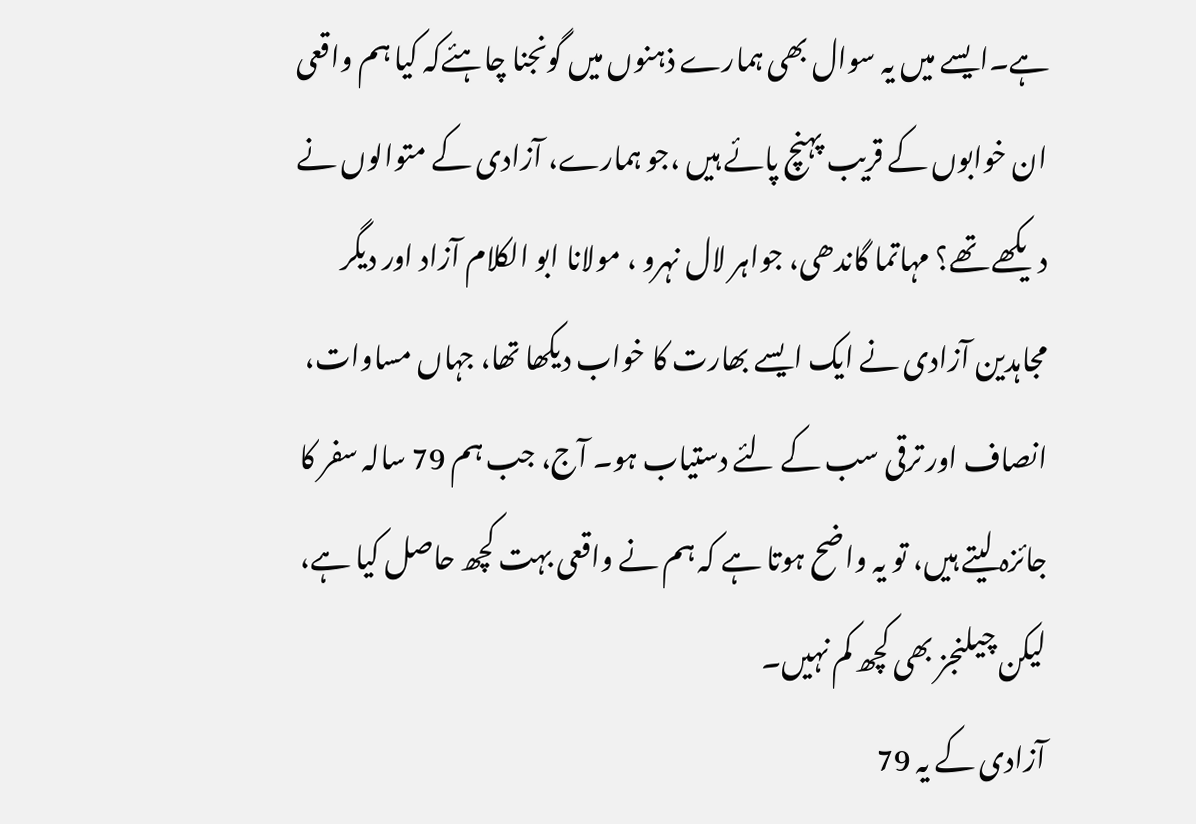ہے۔ایسے میں یہ سوال بھی ہمارے ذہنوں میں گونجنا چاہئےکہ کیا ہم واقعی ان خوابوں کے قریب پہنچ پائے ہیں ،جو ہمارے، آزادی کے متوالوں نے دیکھے تھے؟ مہاتما گاندھی، جواہر لال نہرو ، مولانا ابو الکلام آزاد اور دیگر مجاہدین آزادی نے ایک ایسے بھارت کا خواب دیکھا تھا، جہاں مساوات، انصاف اور ترقی سب کے لئے دستیاب ہو۔ آج، جب ہم 79 سالہ سفر کا جائزہ لیتے ہیں، تو یہ واضح ہوتا ہے کہ ہم نے واقعی بہت کچھ حاصل کیا ہے، لیکن چیلنجز بھی کچھ کم نہیں۔
آزادی کے یہ 79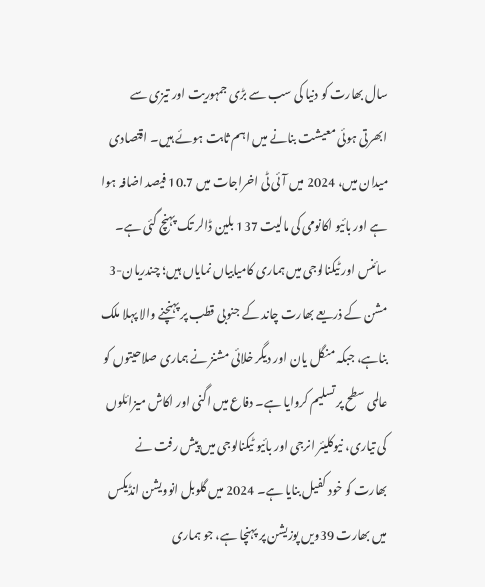سال بھارت کو دنیا کی سب سے بڑی جمہوریت اور تیزی سے ابھرتی ہوئی معیشت بنانے میں اہم ثابت ہوئے ہیں۔ اقتصادی میدان میں، 2024 میں آئی ٹی اخراجات میں 10.7 فیصد اضافہ ہوا ہے اور بائیو اکانومی کی مالیت 137 بلین ڈالر تک پہنچ گئی ہے۔ سائنس اور ٹیکنالوجی میں ہماری کامیابیاں نمایاں ہیں؛ چندریان-3 مشن کے ذریعے بھارت چاند کے جنوبی قطب پر پہنچنے والا پہلا ملک بناہے، جبکہ منگل یان اور دیگر خلائی مشنز نے ہماری صلاحیتوں کو عالمی سطح پر تسلیم کروایا ہے۔ دفاع میں اگنی اور اکاش میزائلوں کی تیاری، نیوکلیئر انرجی اور بائیو ٹیکنالوجی میں پیش رفت نے بھارت کو خود کفیل بنایا ہے۔ 2024 میں گلوبل انوویشن انڈیکس میں بھارت 39ویں پوزیشن پر پہنچا ہے، جو ہماری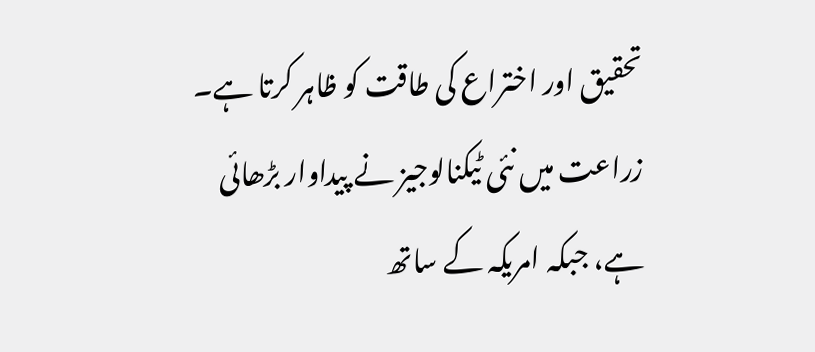تحقیق اور اختراع کی طاقت کو ظاہر کرتا ہے۔ زراعت میں نئی ٹیکنالوجیز نے پیداوار بڑھائی ہے، جبکہ امریکہ کے ساتھ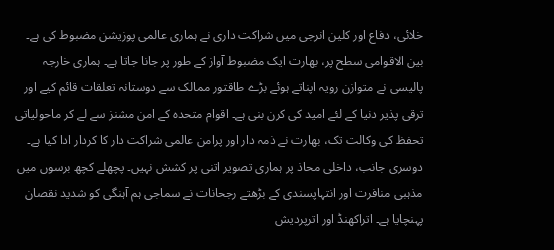خلائی، دفاع اور کلین انرجی میں شراکت داری نے ہماری عالمی پوزیشن مضبوط کی ہے۔ بین الاقوامی سطح پر، بھارت ایک مضبوط آواز کے طور پر جانا جاتا ہے۔ ہماری خارجہ پالیسی نے متوازن رویہ اپناتے ہوئے بڑے طاقتور ممالک سے دوستانہ تعلقات قائم کیے اور ترقی پذیر دنیا کے لئے امید کی کرن بنی ہے۔ اقوام متحدہ کے امن مشنز سے لے کر ماحولیاتی تحفظ کی وکالت تک، بھارت نے ذمہ دار اور پرامن عالمی شراکت دار کا کردار ادا کیا ہے۔
دوسری جانب، داخلی محاذ پر ہماری تصویر اتنی پر کشش نہیں۔ پچھلے کچھ برسوں میں مذہبی منافرت اور انتہاپسندی کے بڑھتے رجحانات نے سماجی ہم آہنگی کو شدید نقصان پہنچایا ہے۔ اتراکھنڈ اور اترپردیش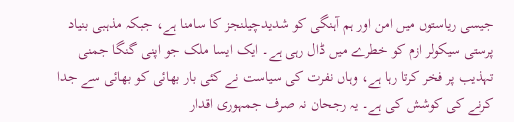جیسی ریاستوں میں امن اور ہم آہنگی کو شدیدچیلنجز کا سامنا ہے، جبکہ مذہبی بنیاد پرستی سیکولر ازم کو خطرے میں ڈال رہی ہے۔ ایک ایسا ملک جو اپنی گنگا جمنی تہذیب پر فخر کرتا رہا ہے، وہاں نفرت کی سیاست نے کئی بار بھائی کو بھائی سے جدا کرنے کی کوشش کی ہے۔ یہ رجحان نہ صرف جمہوری اقدار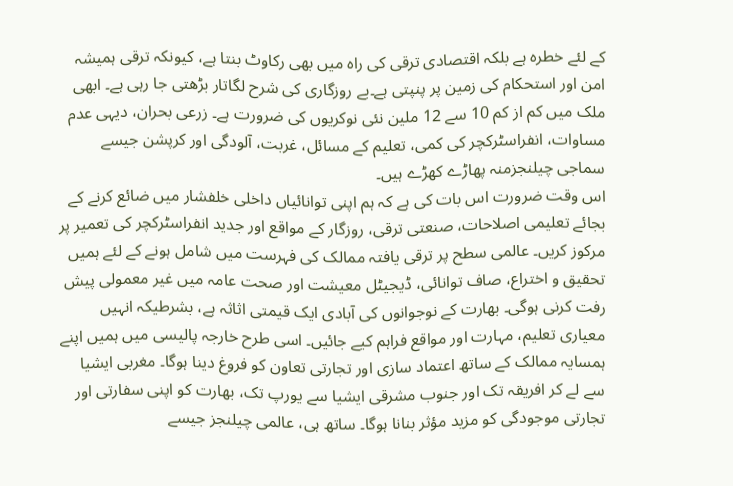کے لئے خطرہ ہے بلکہ اقتصادی ترقی کی راہ میں بھی رکاوٹ بنتا ہے، کیونکہ ترقی ہمیشہ امن اور استحکام کی زمین پر پنپتی ہے۔بے روزگاری کی شرح لگاتار بڑھتی جا رہی ہے۔ ابھی ملک میں کم از کم 10 سے 12 ملین نئی نوکریوں کی ضرورت ہے۔ زرعی بحران، دیہی عدم مساوات، انفراسٹرکچر کی کمی، تعلیم کے مسائل، غربت، آلودگی اور کرپشن جیسے سماجی چیلنجزمنہ پھاڑے کھڑے ہیں۔
اس وقت ضرورت اس بات کی ہے کہ ہم اپنی توانائیاں داخلی خلفشار میں ضائع کرنے کے بجائے تعلیمی اصلاحات، صنعتی ترقی، روزگار کے مواقع اور جدید انفراسٹرکچر کی تعمیر پر مرکوز کریں۔ عالمی سطح پر ترقی یافتہ ممالک کی فہرست میں شامل ہونے کے لئے ہمیں تحقیق و اختراع، صاف توانائی، ڈیجیٹل معیشت اور صحت عامہ میں غیر معمولی پیش رفت کرنی ہوگی۔ بھارت کے نوجوانوں کی آبادی ایک قیمتی اثاثہ ہے، بشرطیکہ انہیں معیاری تعلیم، مہارت اور مواقع فراہم کیے جائیں۔ اسی طرح خارجہ پالیسی میں ہمیں اپنے ہمسایہ ممالک کے ساتھ اعتماد سازی اور تجارتی تعاون کو فروغ دینا ہوگا۔ مغربی ایشیا سے لے کر افریقہ تک اور جنوب مشرقی ایشیا سے یورپ تک، بھارت کو اپنی سفارتی اور تجارتی موجودگی کو مزید مؤثر بنانا ہوگا۔ ساتھ ہی، عالمی چیلنجز جیسے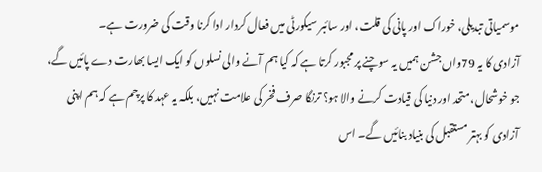موسمیاتی تبدیلی، خوراک اور پانی کی قلت، اور سائبر سیکورٹی میں فعال کردار ادا کرنا وقت کی ضرورت ہے۔
آزادی کا یہ 79واں جشن ہمیں یہ سوچنے پر مجبور کرتا ہے کہ کیا ہم آنے والی نسلوں کو ایک ایسا بھارت دے پائیں گے، جو خوشحال، متحد اور دنیا کی قیادت کرنے والا ہو؟ ترنگا صرف فخر کی علامت نہیں، بلکہ یہ عہد کا پرچم ہے کہ ہم اپنی آزادی کو بہتر مستقبل کی بنیاد بنائیں گے۔ اس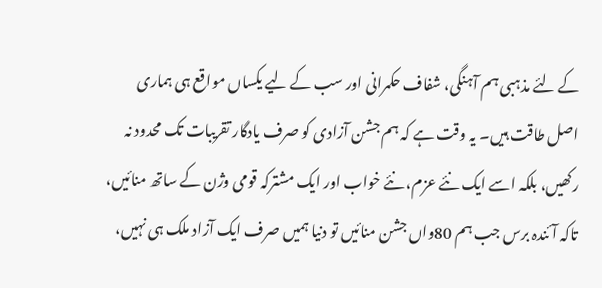کے لئے مذہبی ہم آہنگی، شفاف حکمرانی اور سب کے لیے یکساں مواقع ہی ہماری اصل طاقت ہیں۔ یہ وقت ہے کہ ہم جشن آزادی کو صرف یادگار تقریبات تک محدود نہ رکھیں، بلکہ اسے ایک نئے عزم، نئے خواب اور ایک مشترکہ قومی وژن کے ساتھ منائیں، تاکہ آئندہ برس جب ہم 80واں جشن منائیں تو دنیا ہمیں صرف ایک آزاد ملک ہی نہیں،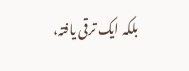بلکہ ایک ترقی یافتہ،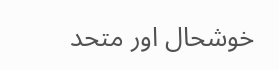خوشحال اور متحد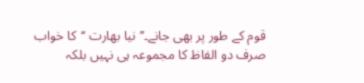قوم کے طور پر بھی جانے۔’’نیا بھارت ‘‘کا خواب صرف دو الفاظ کا مجموعہ ہی نہیں بلکہ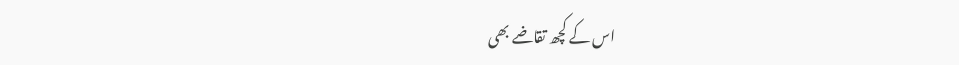اس کے کچھ تقاضے بھی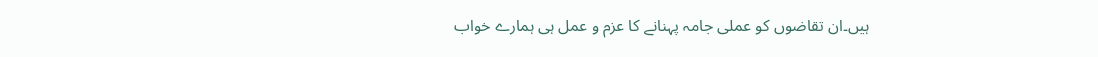ہیں۔ان تقاضوں کو عملی جامہ پہنانے کا عزم و عمل ہی ہمارے خواب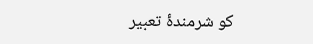کو شرمندۂ تعبیر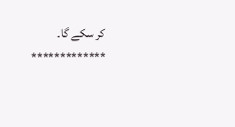کر سکے گا۔
*************